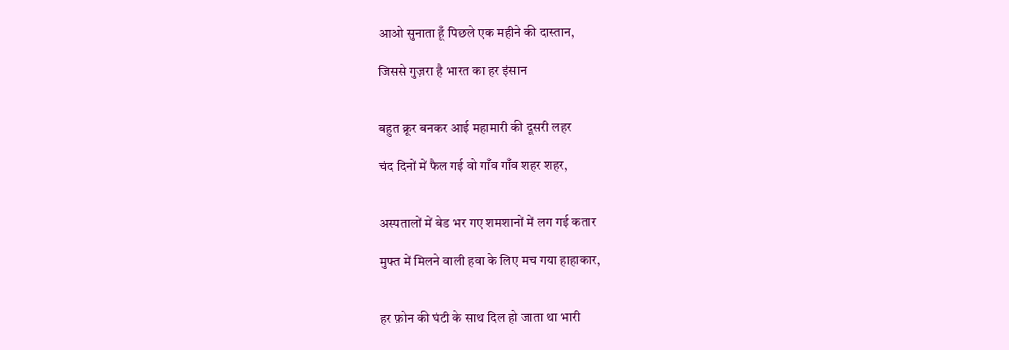आओ सुनाता हूँ पिछले एक महीने की दास्तान,

जिससे गुज़रा है भारत का हर इंसान


बहुत क्रूर बनकर आई महामारी की दूसरी लहर

चंद दिनों में फैल गई वो गाँव गाँव शहर शहर,


अस्पतालों में बेड भर गए शमशानों में लग गई कतार

मुफ्त में मिलने वाली हवा के लिए मच गया हाहाकार,


हर फ़ोन की घंटी के साथ दिल हो जाता था भारी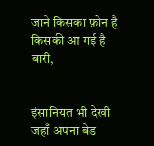जाने किसका फ़ोन है किसकी आ गई है बारी,


इंसानियत भी देखी जहाँ अपना बेड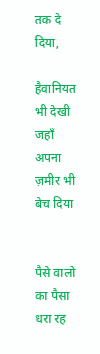तक दे दिया,

हैवानियत भी देखी जहाँ अपना ज़मीर भी बेच दिया


पैसे वालो का पैसा धरा रह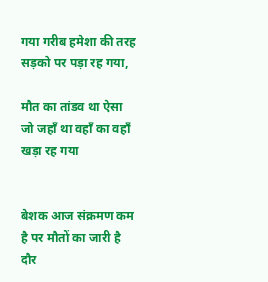गया गरीब हमेशा की तरह सड़को पर पड़ा रह गया,

मौत का तांडव था ऐसा जो जहाँ था वहाँ का वहाँ खड़ा रह गया


बेशक आज संक्रमण कम है पर मौतों का जारी है दौर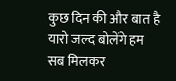कुछ दिन की और बात है यारो जल्द बोलेंगे हम सब मिलकर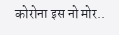कोरोना इस नो मोर..